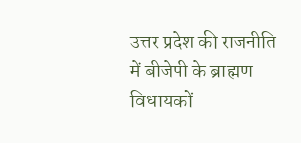उत्तर प्रदेश की राजनीति में बीजेपी के ब्राह्मण विधायकों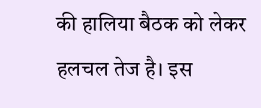की हालिया बैठक को लेकर हलचल तेज है। इस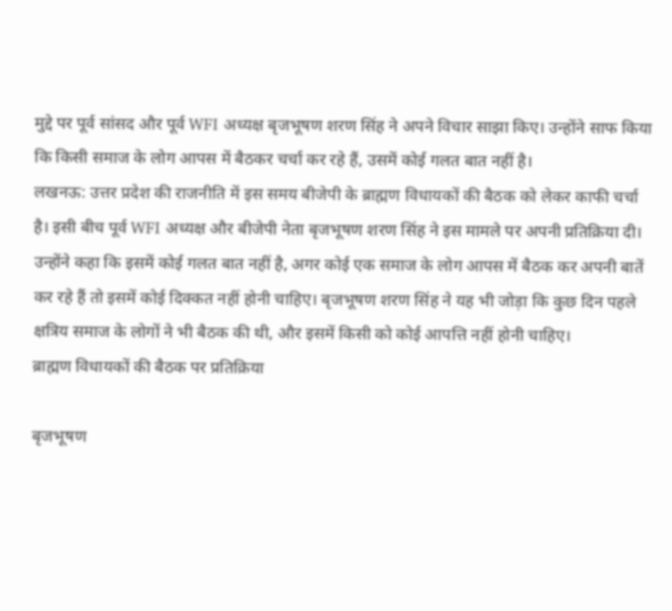मुद्दे पर पूर्व सांसद और पूर्व WFI अध्यक्ष बृजभूषण शरण सिंह ने अपने विचार साझा किए। उन्होंने साफ किया कि किसी समाज के लोग आपस में बैठकर चर्चा कर रहे हैं, उसमें कोई गलत बात नहीं है।
लखनऊ: उत्तर प्रदेश की राजनीति में इस समय बीजेपी के ब्राह्मण विधायकों की बैठक को लेकर काफी चर्चा है। इसी बीच पूर्व WFI अध्यक्ष और बीजेपी नेता बृजभूषण शरण सिंह ने इस मामले पर अपनी प्रतिक्रिया दी। उन्होंने कहा कि इसमें कोई गलत बात नहीं है, अगर कोई एक समाज के लोग आपस में बैठक कर अपनी बातें कर रहे हैं तो इसमें कोई दिक्कत नहीं होनी चाहिए। बृजभूषण शरण सिंह ने यह भी जोड़ा कि कुछ दिन पहले क्षत्रिय समाज के लोगों ने भी बैठक की थी, और इसमें किसी को कोई आपत्ति नहीं होनी चाहिए।
ब्राह्मण विधायकों की बैठक पर प्रतिक्रिया

बृजभूषण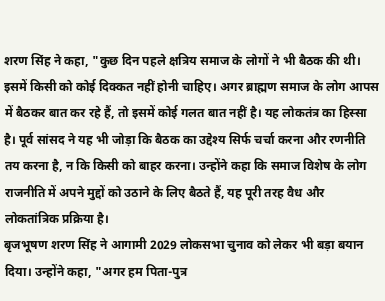शरण सिंह ने कहा, "कुछ दिन पहले क्षत्रिय समाज के लोगों ने भी बैठक की थी। इसमें किसी को कोई दिक्कत नहीं होनी चाहिए। अगर ब्राह्मण समाज के लोग आपस में बैठकर बात कर रहे हैं, तो इसमें कोई गलत बात नहीं है। यह लोकतंत्र का हिस्सा है। पूर्व सांसद ने यह भी जोड़ा कि बैठक का उद्देश्य सिर्फ चर्चा करना और रणनीति तय करना है, न कि किसी को बाहर करना। उन्होंने कहा कि समाज विशेष के लोग राजनीति में अपने मुद्दों को उठाने के लिए बैठते हैं, यह पूरी तरह वैध और लोकतांत्रिक प्रक्रिया है।
बृजभूषण शरण सिंह ने आगामी 2029 लोकसभा चुनाव को लेकर भी बड़ा बयान दिया। उन्होंने कहा, "अगर हम पिता-पुत्र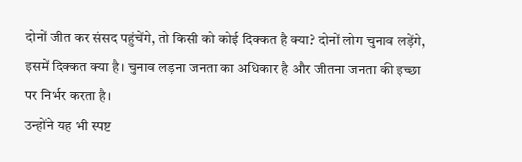दोनों जीत कर संसद पहुंचेंगे, तो किसी को कोई दिक्कत है क्या? दोनों लोग चुनाव लड़ेंगे, इसमें दिक्कत क्या है। चुनाव लड़ना जनता का अधिकार है और जीतना जनता की इच्छा पर निर्भर करता है।
उन्होंने यह भी स्पष्ट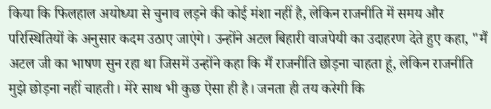किया कि फिलहाल अयोध्या से चुनाव लड़ने की कोई मंशा नहीं है, लेकिन राजनीति में समय और परिस्थितियों के अनुसार कदम उठाए जाएंगे। उन्होंने अटल बिहारी वाजपेयी का उदाहरण देते हुए कहा, "मैं अटल जी का भाषण सुन रहा था जिसमें उन्होंने कहा कि मैं राजनीति छोड़ना चाहता हूं, लेकिन राजनीति मुझे छोड़ना नहीं चाहती। मेरे साथ भी कुछ ऐसा ही है। जनता ही तय करेगी कि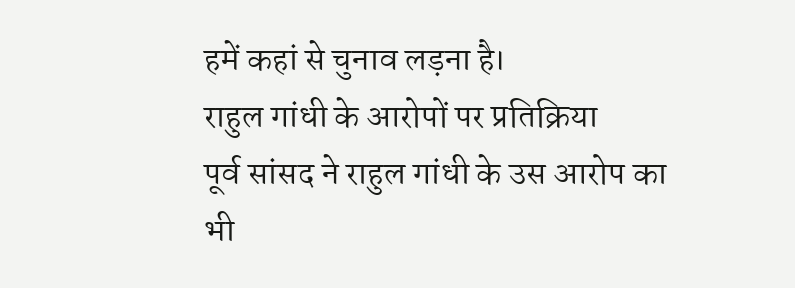हमें कहां से चुनाव लड़ना है।
राहुल गांधी के आरोपों पर प्रतिक्रिया
पूर्व सांसद ने राहुल गांधी के उस आरोप का भी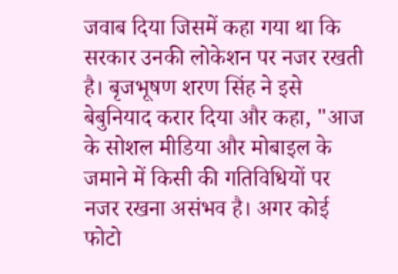जवाब दिया जिसमें कहा गया था कि सरकार उनकी लोकेशन पर नजर रखती है। बृजभूषण शरण सिंह ने इसे बेबुनियाद करार दिया और कहा, "आज के सोशल मीडिया और मोबाइल के जमाने में किसी की गतिविधियों पर नजर रखना असंभव है। अगर कोई फोटो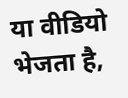या वीडियो भेजता है,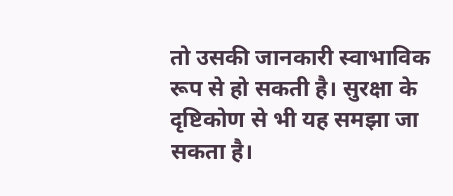तो उसकी जानकारी स्वाभाविक रूप से हो सकती है। सुरक्षा के दृष्टिकोण से भी यह समझा जा सकता है।